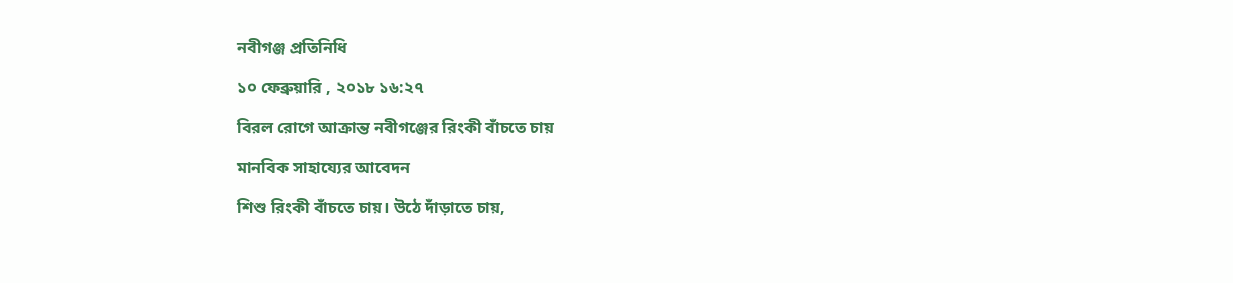নবীগঞ্জ প্রতিনিধি

১০ ফেব্রুয়ারি , ২০১৮ ১৬:২৭

বিরল রোগে আক্রান্ত নবীগঞ্জের রিংকী বাঁচতে চায়

মানবিক সাহায্যের আবেদন

শিশু রিংকী বাঁচতে চায়। উঠে দাঁড়াতে চায়,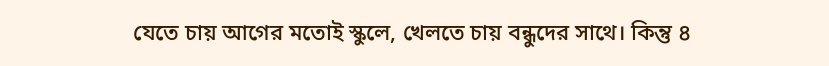যেতে চায় আগের মতোই স্কুলে, খেলতে চায় বন্ধুদের সাথে। কিন্তু ৪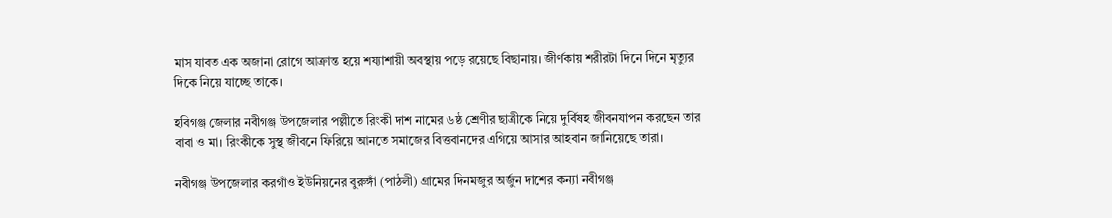মাস যাবত এক অজানা রোগে আক্রান্ত হয়ে শয্যাশায়ী অবস্থায় পড়ে রয়েছে বিছানায়। জীর্ণকায় শরীরটা দিনে দিনে মৃত্যুর দিকে নিয়ে যাচ্ছে তাকে।

হবিগঞ্জ জেলার নবীগঞ্জ উপজেলার পল্লীতে রিংকী দাশ নামের ৬ষ্ঠ শ্রেণীর ছাত্রীকে নিয়ে দুর্বিষহ জীবনযাপন করছেন তার বাবা ও মা। রিংকীকে সুস্থ জীবনে ফিরিয়ে আনতে সমাজের বিত্তবানদের এগিয়ে আসার আহবান জানিয়েছে তারা।

নবীগঞ্জ উপজেলার করগাঁও ইউনিয়নের বুরুঙ্গাঁ (পাঠলী) গ্রামের দিনমজুর অর্জুন দাশের কন্যা নবীগঞ্জ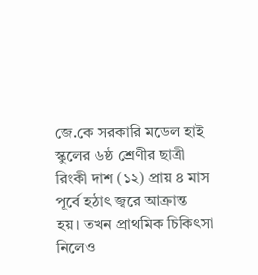জে.কে সরকারি মডেল হাই স্কুলের ৬ষ্ঠ শ্রেণীর ছাত্রী রিংকী দাশ (১২) প্রায় ৪ মাস পূর্বে হঠাৎ জ্বরে আক্রান্ত হয়। তখন প্রাথমিক চিকিৎসা নিলেও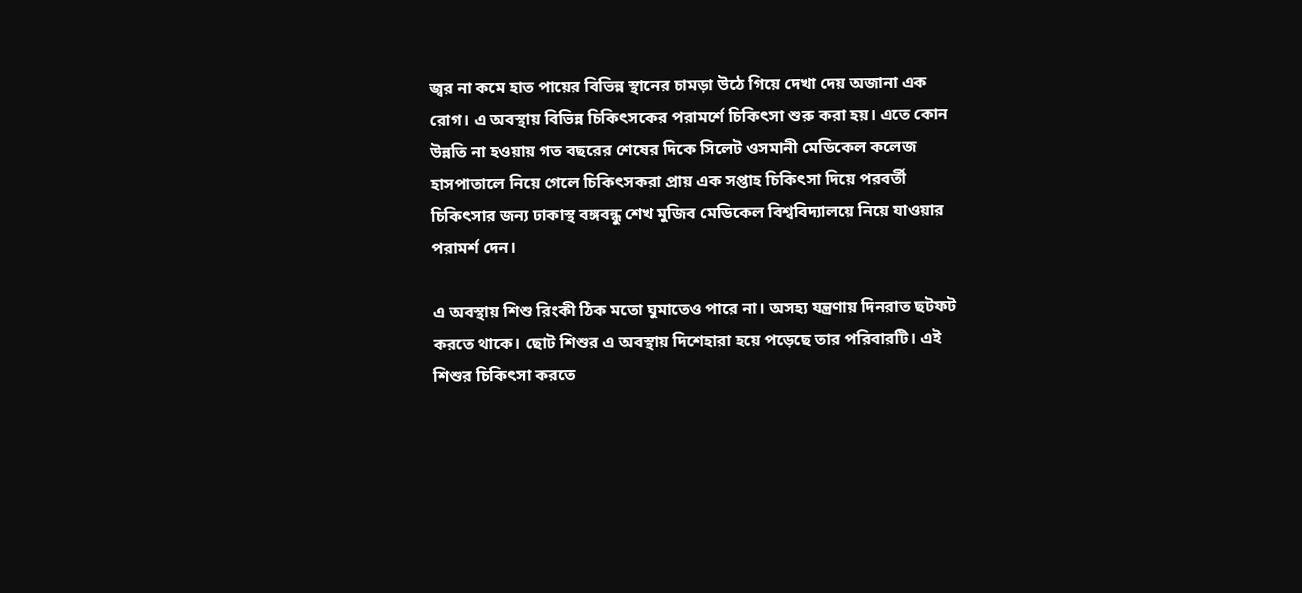জ্বর না কমে হাত পায়ের বিভিন্ন স্থানের চামড়া উঠে গিয়ে দেখা দেয় অজানা এক রোগ। এ অবস্থায় বিভিন্ন চিকিৎসকের পরামর্শে চিকিৎসা শুরু করা হয়। এতে কোন উন্নতি না হওয়ায় গত বছরের শেষের দিকে সিলেট ওসমানী মেডিকেল কলেজ হাসপাতালে নিয়ে গেলে চিকিৎসকরা প্রায় এক সপ্তাহ চিকিৎসা দিয়ে পরবর্তী চিকিৎসার জন্য ঢাকাস্থ বঙ্গবন্ধু শেখ মুজিব মেডিকেল বিশ্ববিদ্যালয়ে নিয়ে যাওয়ার পরামর্শ দেন।

এ অবস্থায় শিশু রিংকী ঠিক মতো ঘুমাতেও পারে না। অসহ্য যন্ত্রণায় দিনরাত ছটফট করতে থাকে। ছোট শিশুর এ অবস্থায় দিশেহারা হয়ে পড়েছে তার পরিবারটি। এই শিশুর চিকিৎসা করতে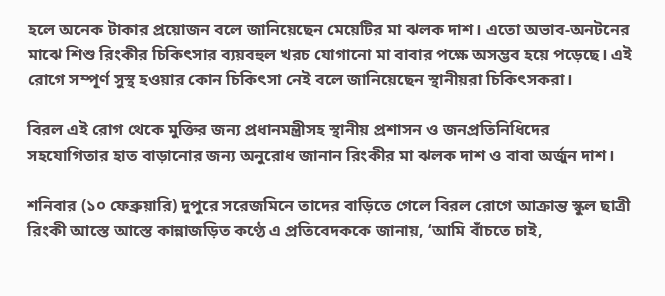হলে অনেক টাকার প্রয়োজন বলে জানিয়েছেন মেয়েটির মা ঝলক দাশ। এতো অভাব-অনটনের মাঝে শিশু রিংকীর চিকিৎসার ব্যয়বহুল খরচ যোগানো মা বাবার পক্ষে অসম্ভব হয়ে পড়েছে। এই রোগে সম্পূর্ণ সুস্থ হওয়ার কোন চিকিৎসা নেই বলে জানিয়েছেন স্থানীয়রা চিকিৎসকরা।

বিরল এই রোগ থেকে মুক্তির জন্য প্রধানমন্ত্রীসহ স্থানীয় প্রশাসন ও জনপ্রতিনিধিদের সহযোগিতার হাত বাড়ানোর জন্য অনুরোধ জানান রিংকীর মা ঝলক দাশ ও বাবা অর্জুন দাশ।

শনিবার (১০ ফেব্রুয়ারি) দুপুরে সরেজমিনে তাদের বাড়িতে গেলে বিরল রোগে আক্রান্ত স্কুল ছাত্রী রিংকী আস্তে আস্তে কান্নাজড়িত কণ্ঠে এ প্রতিবেদককে জানায়, ‘আমি বাঁচতে চাই,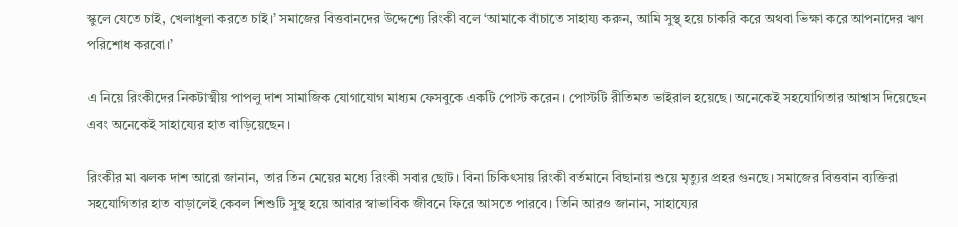স্কুলে যেতে চাই, খেলাধুলা করতে চাই।’ সমাজের বিত্তবানদের উদ্দেশ্যে রিংকী বলে ‘আমাকে বাঁচাতে সাহায্য করুন, আমি সুস্থ্ হয়ে চাকরি করে অথবা ভিক্ষা করে আপনাদের ঋণ পরিশোধ করবো।’

এ নিয়ে রিংকীদের নিকটাত্মীয় পাপলু দাশ সামাজিক যোগাযোগ মাধ্যম ফেসবুকে একটি পোস্ট করেন। পোস্টটি রীতিমত ভাইরাল হয়েছে। অনেকেই সহযোগিতার আশ্বাস দিয়েছেন এবং অনেকেই সাহায্যের হাত বাড়িয়েছেন।

রিংকীর মা ঝলক দাশ আরো জানান, তার তিন মেয়ের মধ্যে রিংকী সবার ছোট। বিনা চিকিৎসায় রিংকী বর্তমানে বিছানায় শুয়ে মৃত্যুর প্রহর গুনছে। সমাজের বিত্তবান ব্যক্তিরা সহযোগিতার হাত বাড়ালেই কেবল শিশুটি সুস্থ হয়ে আবার স্বাভাবিক জীবনে ফিরে আসতে পারবে। তিনি আরও জানান, সাহায্যের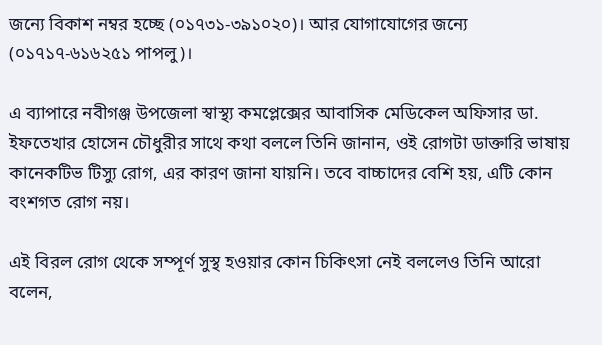জন্যে বিকাশ নম্বর হচ্ছে (০১৭৩১-৩৯১০২০)। আর যোগাযোগের জন্যে (০১৭১৭-৬১৬২৫১ পাপলু)।

এ ব্যাপারে নবীগঞ্জ উপজেলা স্বাস্থ্য কমপ্লেক্সের আবাসিক মেডিকেল অফিসার ডা. ইফতেখার হোসেন চৌধুরীর সাথে কথা বললে তিনি জানান, ওই রোগটা ডাক্তারি ভাষায় কানেকটিভ টিস্যু রোগ, এর কারণ জানা যায়নি। তবে বাচ্চাদের বেশি হয়, এটি কোন বংশগত রোগ নয়।

এই বিরল রোগ থেকে সম্পূর্ণ সুস্থ হওয়ার কোন চিকিৎসা নেই বললেও তিনি আরো বলেন,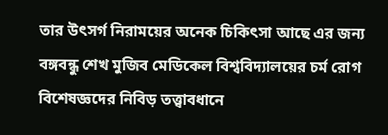তার উৎসর্গ নিরাময়ের অনেক চিকিৎসা আছে এর জন্য বঙ্গবন্ধু শেখ মুজিব মেডিকেল বিশ্ববিদ্যালয়ের চর্ম রোগ বিশেষজ্ঞদের নিবিড় তত্ত্বাবধানে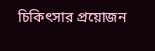চিকিৎসার প্রয়োজন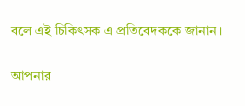বলে এই চিকিৎসক এ প্রতিবেদককে জানান।

আপনার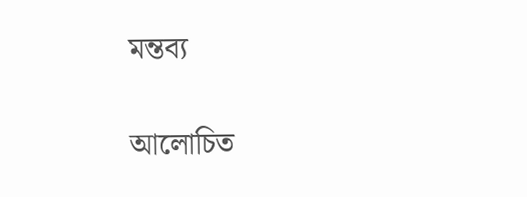মন্তব্য

আলোচিত